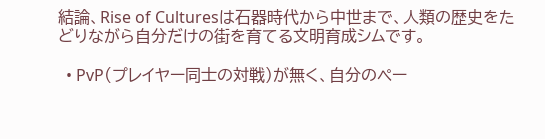結論、Rise of Culturesは石器時代から中世まで、人類の歴史をたどりながら自分だけの街を育てる文明育成シムです。

  • PvP(プレイヤー同士の対戦)が無く、自分のペー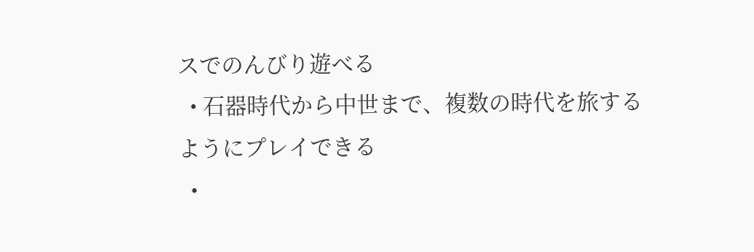スでのんびり遊べる
  • 石器時代から中世まで、複数の時代を旅するようにプレイできる
  •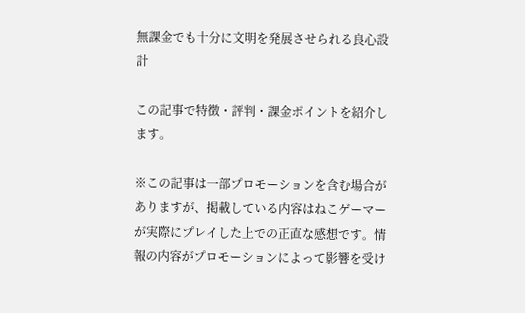無課金でも十分に文明を発展させられる良心設計

この記事で特徴・評判・課金ポイントを紹介します。

※この記事は一部プロモーションを含む場合がありますが、掲載している内容はねこゲーマーが実際にプレイした上での正直な感想です。情報の内容がプロモーションによって影響を受け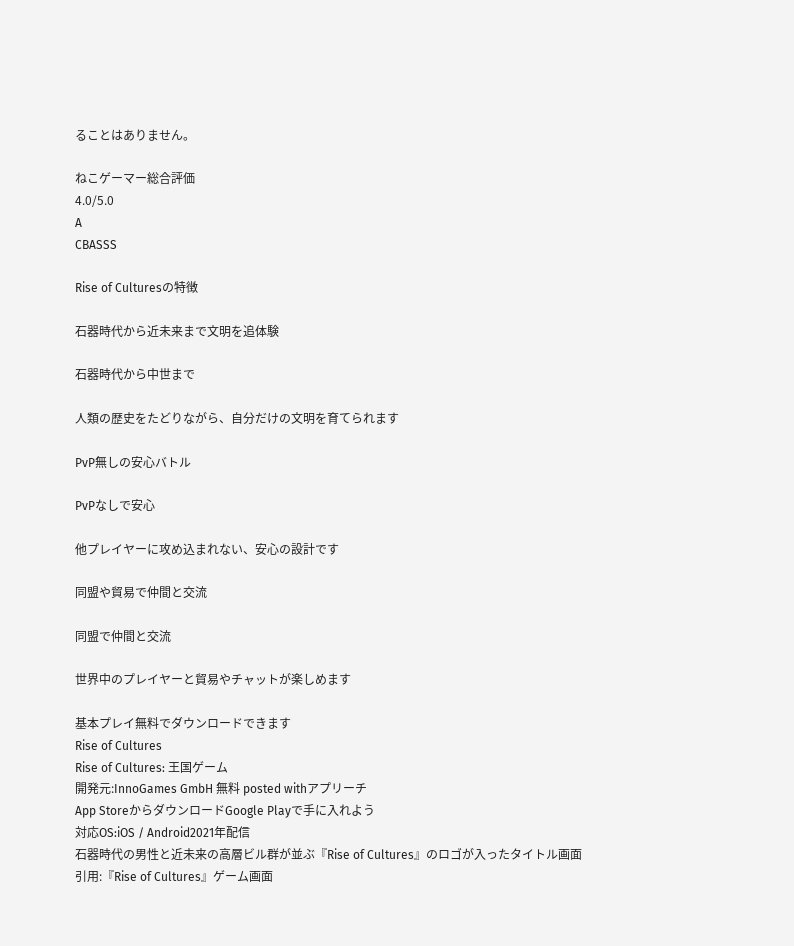ることはありません。

ねこゲーマー総合評価
4.0/5.0
A
CBASSS

Rise of Culturesの特徴

石器時代から近未来まで文明を追体験

石器時代から中世まで

人類の歴史をたどりながら、自分だけの文明を育てられます

PvP無しの安心バトル

PvPなしで安心

他プレイヤーに攻め込まれない、安心の設計です

同盟や貿易で仲間と交流

同盟で仲間と交流

世界中のプレイヤーと貿易やチャットが楽しめます

基本プレイ無料でダウンロードできます
Rise of Cultures
Rise of Cultures: 王国ゲーム
開発元:InnoGames GmbH 無料 posted withアプリーチ
App StoreからダウンロードGoogle Playで手に入れよう
対応OS:iOS / Android2021年配信
石器時代の男性と近未来の高層ビル群が並ぶ『Rise of Cultures』のロゴが入ったタイトル画面
引用:『Rise of Cultures』ゲーム画面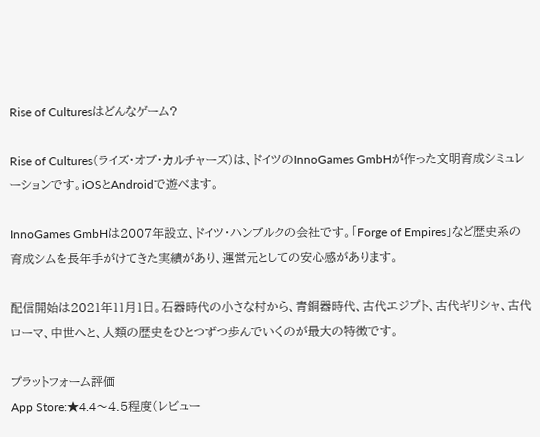Rise of Culturesはどんなゲーム?

Rise of Cultures(ライズ・オブ・カルチャーズ)は、ドイツのInnoGames GmbHが作った文明育成シミュレーションです。iOSとAndroidで遊べます。

InnoGames GmbHは2007年設立、ドイツ・ハンブルクの会社です。「Forge of Empires」など歴史系の育成シムを長年手がけてきた実績があり、運営元としての安心感があります。

配信開始は2021年11月1日。石器時代の小さな村から、青銅器時代、古代エジプト、古代ギリシャ、古代ローマ、中世へと、人類の歴史をひとつずつ歩んでいくのが最大の特徴です。

プラットフォーム評価
App Store:★4.4〜4.5程度(レビュー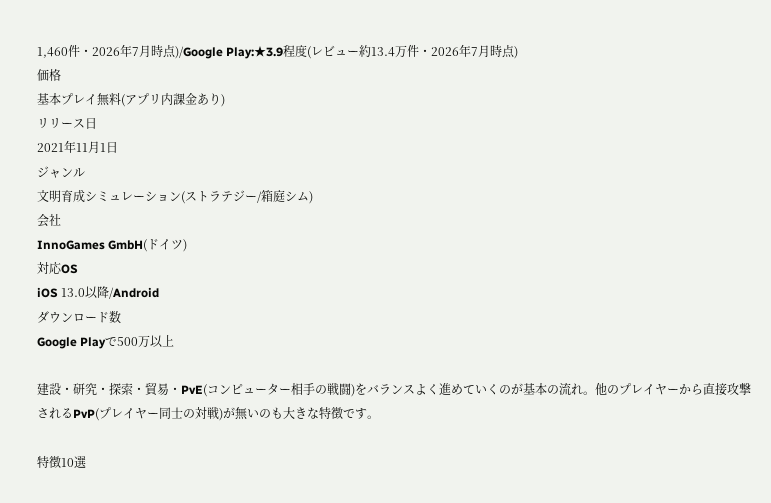1,460件・2026年7月時点)/Google Play:★3.9程度(レビュー約13.4万件・2026年7月時点)
価格
基本プレイ無料(アプリ内課金あり)
リリース日
2021年11月1日
ジャンル
文明育成シミュレーション(ストラテジー/箱庭シム)
会社
InnoGames GmbH(ドイツ)
対応OS
iOS 13.0以降/Android
ダウンロード数
Google Playで500万以上

建設・研究・探索・貿易・PvE(コンピューター相手の戦闘)をバランスよく進めていくのが基本の流れ。他のプレイヤーから直接攻撃されるPvP(プレイヤー同士の対戦)が無いのも大きな特徴です。

特徴10選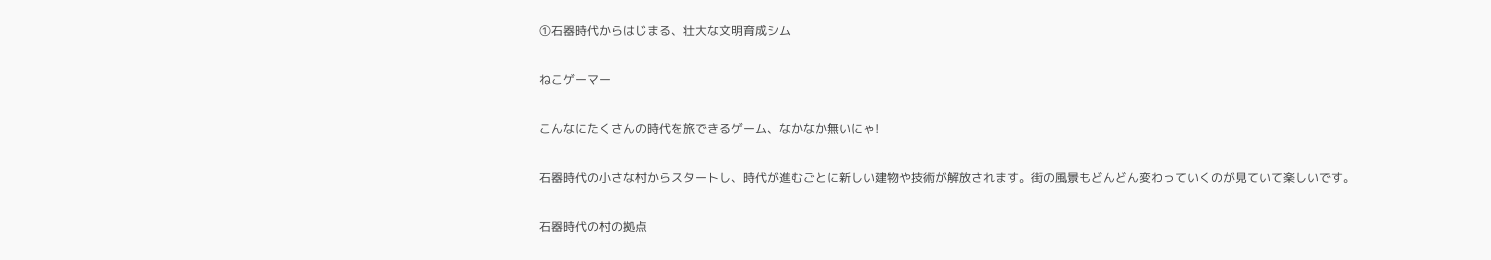①石器時代からはじまる、壮大な文明育成シム

ねこゲーマー

こんなにたくさんの時代を旅できるゲーム、なかなか無いにゃ!

石器時代の小さな村からスタートし、時代が進むごとに新しい建物や技術が解放されます。街の風景もどんどん変わっていくのが見ていて楽しいです。

石器時代の村の拠点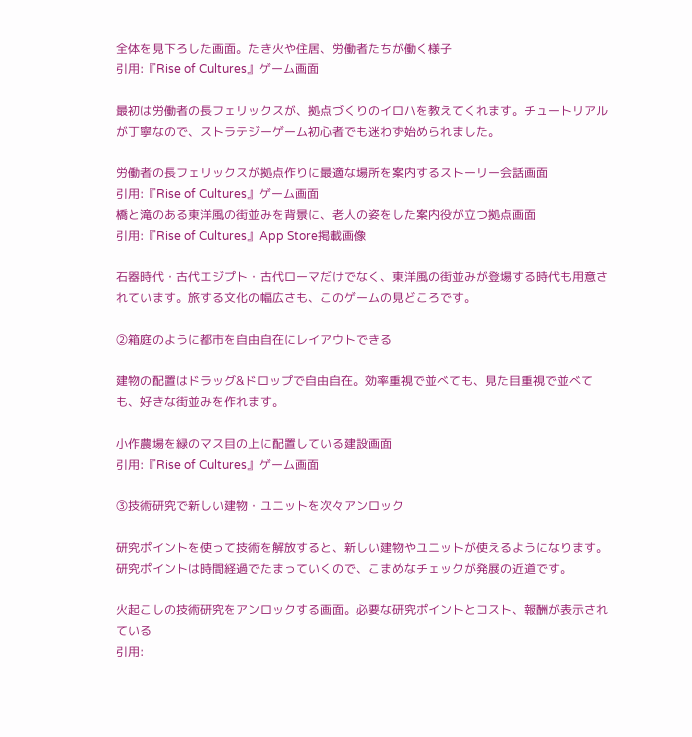全体を見下ろした画面。たき火や住居、労働者たちが働く様子
引用:『Rise of Cultures』ゲーム画面

最初は労働者の長フェリックスが、拠点づくりのイロハを教えてくれます。チュートリアルが丁寧なので、ストラテジーゲーム初心者でも迷わず始められました。

労働者の長フェリックスが拠点作りに最適な場所を案内するストーリー会話画面
引用:『Rise of Cultures』ゲーム画面
橋と滝のある東洋風の街並みを背景に、老人の姿をした案内役が立つ拠点画面
引用:『Rise of Cultures』App Store掲載画像

石器時代・古代エジプト・古代ローマだけでなく、東洋風の街並みが登場する時代も用意されています。旅する文化の幅広さも、このゲームの見どころです。

②箱庭のように都市を自由自在にレイアウトできる

建物の配置はドラッグ&ドロップで自由自在。効率重視で並べても、見た目重視で並べても、好きな街並みを作れます。

小作農場を緑のマス目の上に配置している建設画面
引用:『Rise of Cultures』ゲーム画面

③技術研究で新しい建物・ユニットを次々アンロック

研究ポイントを使って技術を解放すると、新しい建物やユニットが使えるようになります。研究ポイントは時間経過でたまっていくので、こまめなチェックが発展の近道です。

火起こしの技術研究をアンロックする画面。必要な研究ポイントとコスト、報酬が表示されている
引用: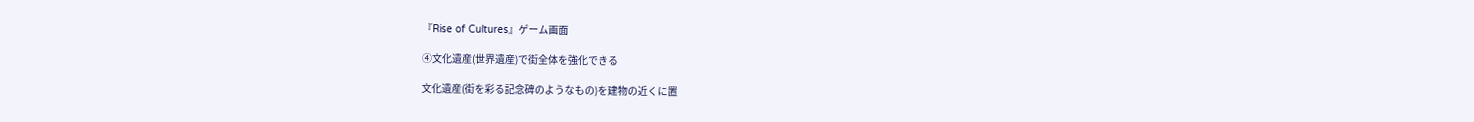『Rise of Cultures』ゲーム画面

④文化遺産(世界遺産)で街全体を強化できる

文化遺産(街を彩る記念碑のようなもの)を建物の近くに置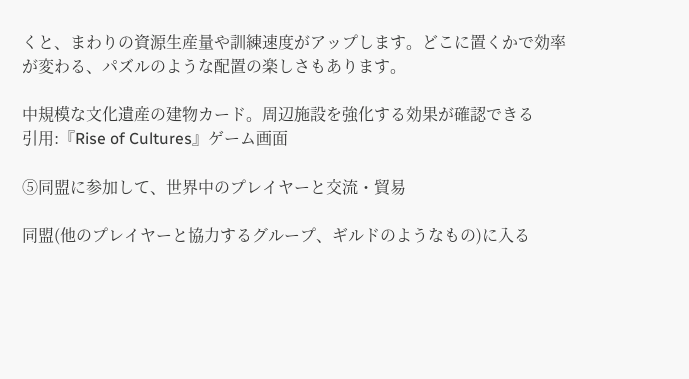くと、まわりの資源生産量や訓練速度がアップします。どこに置くかで効率が変わる、パズルのような配置の楽しさもあります。

中規模な文化遺産の建物カード。周辺施設を強化する効果が確認できる
引用:『Rise of Cultures』ゲーム画面

⑤同盟に参加して、世界中のプレイヤーと交流・貿易

同盟(他のプレイヤーと協力するグループ、ギルドのようなもの)に入る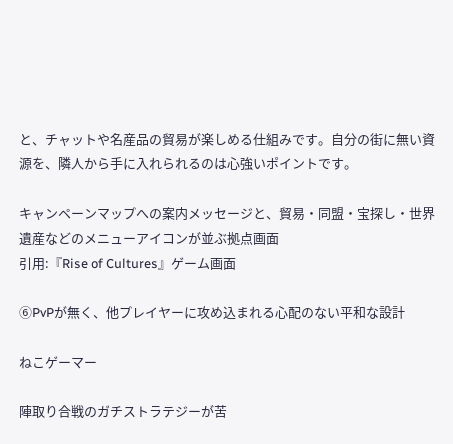と、チャットや名産品の貿易が楽しめる仕組みです。自分の街に無い資源を、隣人から手に入れられるのは心強いポイントです。

キャンペーンマップへの案内メッセージと、貿易・同盟・宝探し・世界遺産などのメニューアイコンが並ぶ拠点画面
引用:『Rise of Cultures』ゲーム画面

⑥PvPが無く、他プレイヤーに攻め込まれる心配のない平和な設計

ねこゲーマー

陣取り合戦のガチストラテジーが苦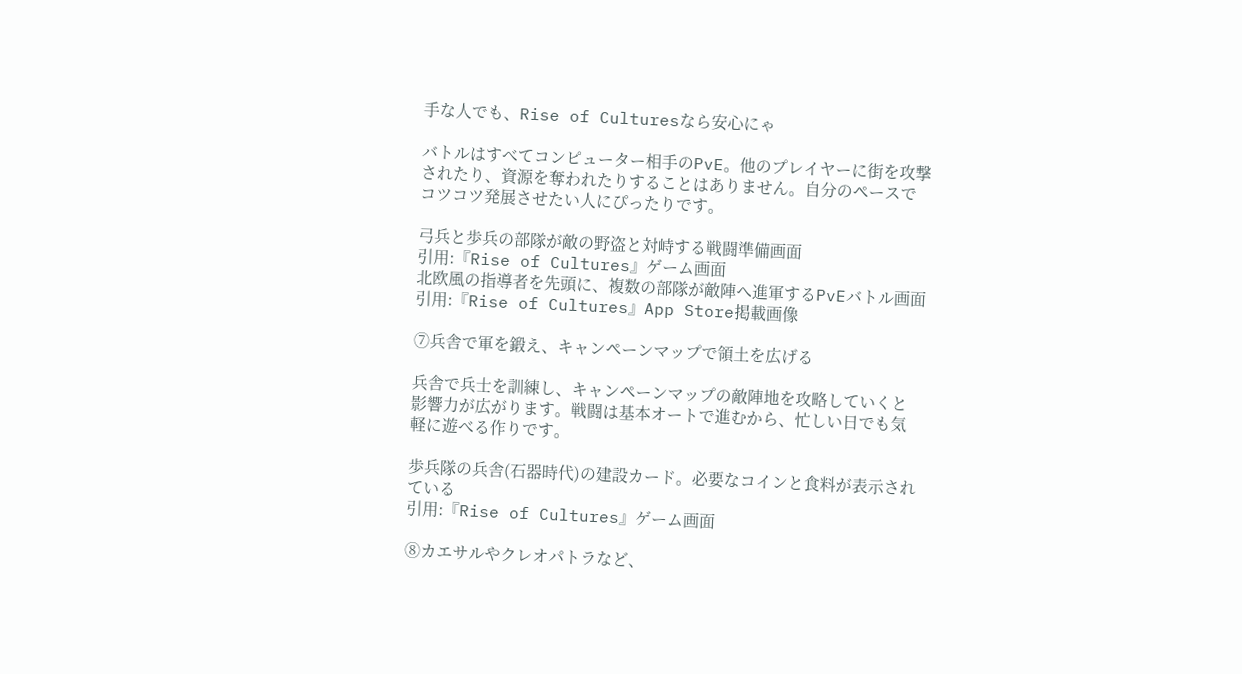手な人でも、Rise of Culturesなら安心にゃ

バトルはすべてコンピューター相手のPvE。他のプレイヤーに街を攻撃されたり、資源を奪われたりすることはありません。自分のペースでコツコツ発展させたい人にぴったりです。

弓兵と歩兵の部隊が敵の野盗と対峙する戦闘準備画面
引用:『Rise of Cultures』ゲーム画面
北欧風の指導者を先頭に、複数の部隊が敵陣へ進軍するPvEバトル画面
引用:『Rise of Cultures』App Store掲載画像

⑦兵舎で軍を鍛え、キャンペーンマップで領土を広げる

兵舎で兵士を訓練し、キャンペーンマップの敵陣地を攻略していくと影響力が広がります。戦闘は基本オートで進むから、忙しい日でも気軽に遊べる作りです。

歩兵隊の兵舎(石器時代)の建設カード。必要なコインと食料が表示されている
引用:『Rise of Cultures』ゲーム画面

⑧カエサルやクレオパトラなど、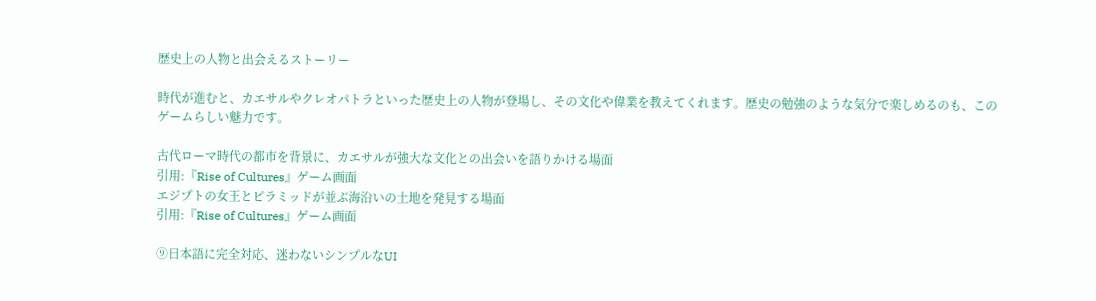歴史上の人物と出会えるストーリー

時代が進むと、カエサルやクレオパトラといった歴史上の人物が登場し、その文化や偉業を教えてくれます。歴史の勉強のような気分で楽しめるのも、このゲームらしい魅力です。

古代ローマ時代の都市を背景に、カエサルが強大な文化との出会いを語りかける場面
引用:『Rise of Cultures』ゲーム画面
エジプトの女王とピラミッドが並ぶ海沿いの土地を発見する場面
引用:『Rise of Cultures』ゲーム画面

⑨日本語に完全対応、迷わないシンプルなUI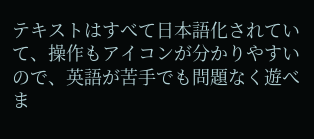テキストはすべて日本語化されていて、操作もアイコンが分かりやすいので、英語が苦手でも問題なく遊べま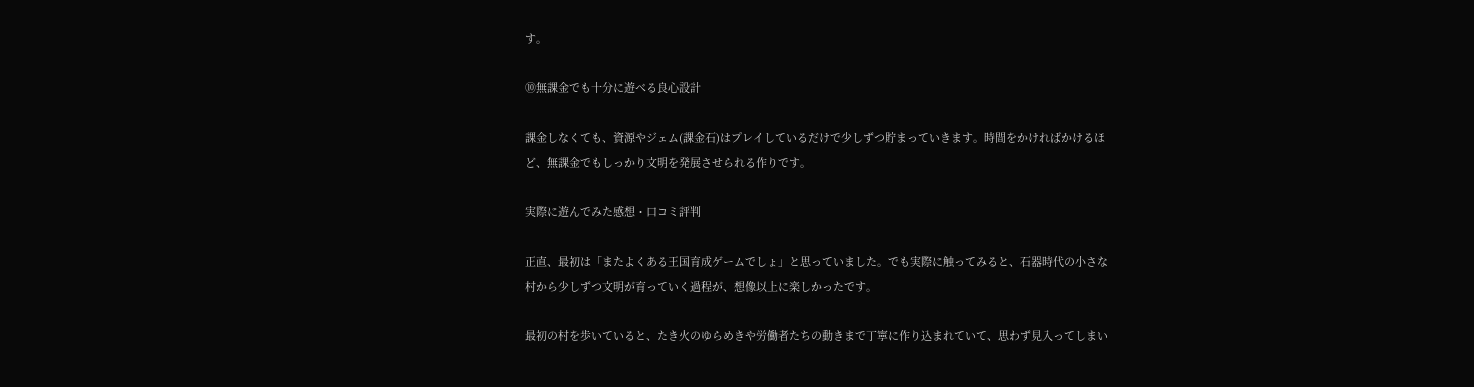す。

⑩無課金でも十分に遊べる良心設計

課金しなくても、資源やジェム(課金石)はプレイしているだけで少しずつ貯まっていきます。時間をかければかけるほど、無課金でもしっかり文明を発展させられる作りです。

実際に遊んでみた感想・口コミ評判

正直、最初は「またよくある王国育成ゲームでしょ」と思っていました。でも実際に触ってみると、石器時代の小さな村から少しずつ文明が育っていく過程が、想像以上に楽しかったです。

最初の村を歩いていると、たき火のゆらめきや労働者たちの動きまで丁寧に作り込まれていて、思わず見入ってしまい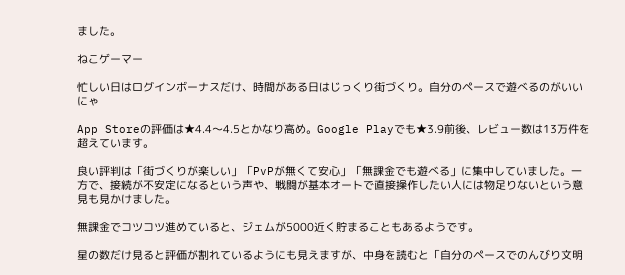ました。

ねこゲーマー

忙しい日はログインボーナスだけ、時間がある日はじっくり街づくり。自分のペースで遊べるのがいいにゃ

App Storeの評価は★4.4〜4.5とかなり高め。Google Playでも★3.9前後、レビュー数は13万件を超えています。

良い評判は「街づくりが楽しい」「PvPが無くて安心」「無課金でも遊べる」に集中していました。一方で、接続が不安定になるという声や、戦闘が基本オートで直接操作したい人には物足りないという意見も見かけました。

無課金でコツコツ進めていると、ジェムが5000近く貯まることもあるようです。

星の数だけ見ると評価が割れているようにも見えますが、中身を読むと「自分のペースでのんびり文明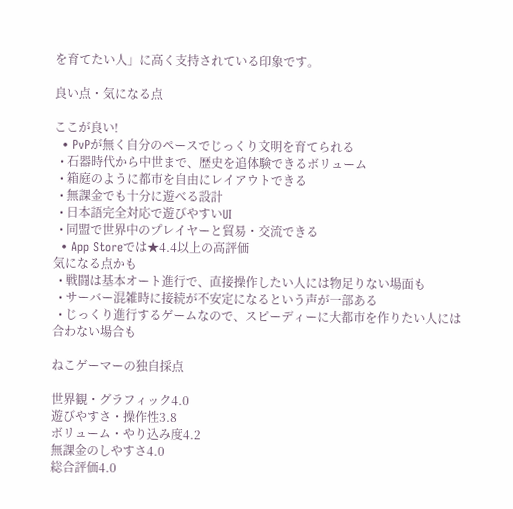を育てたい人」に高く支持されている印象です。

良い点・気になる点

ここが良い!
  • PvPが無く自分のペースでじっくり文明を育てられる
  • 石器時代から中世まで、歴史を追体験できるボリューム
  • 箱庭のように都市を自由にレイアウトできる
  • 無課金でも十分に遊べる設計
  • 日本語完全対応で遊びやすいUI
  • 同盟で世界中のプレイヤーと貿易・交流できる
  • App Storeでは★4.4以上の高評価
気になる点かも
  • 戦闘は基本オート進行で、直接操作したい人には物足りない場面も
  • サーバー混雑時に接続が不安定になるという声が一部ある
  • じっくり進行するゲームなので、スピーディーに大都市を作りたい人には合わない場合も

ねこゲーマーの独自採点

世界観・グラフィック4.0
遊びやすさ・操作性3.8
ボリューム・やり込み度4.2
無課金のしやすさ4.0
総合評価4.0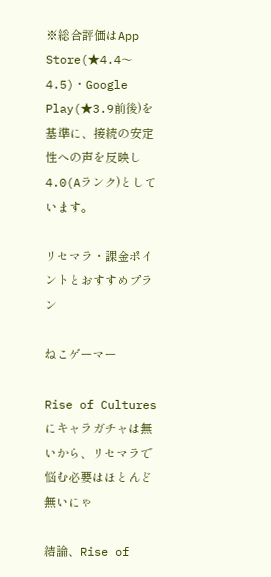※総合評価はApp Store(★4.4〜4.5)・Google Play(★3.9前後)を基準に、接続の安定性への声を反映し4.0(Aランク)としています。

リセマラ・課金ポイントとおすすめプラン

ねこゲーマー

Rise of Culturesにキャラガチャは無いから、リセマラで悩む必要はほとんど無いにゃ

結論、Rise of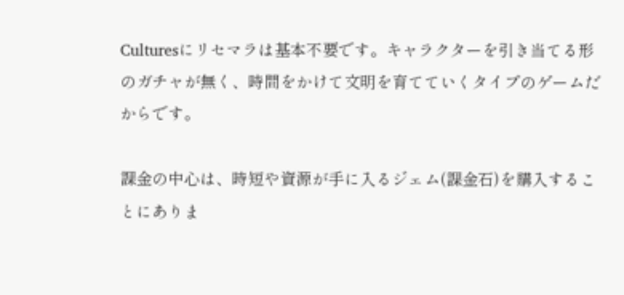Culturesにリセマラは基本不要です。キャラクターを引き当てる形のガチャが無く、時間をかけて文明を育てていくタイプのゲームだからです。

課金の中心は、時短や資源が手に入るジェム(課金石)を購入することにありま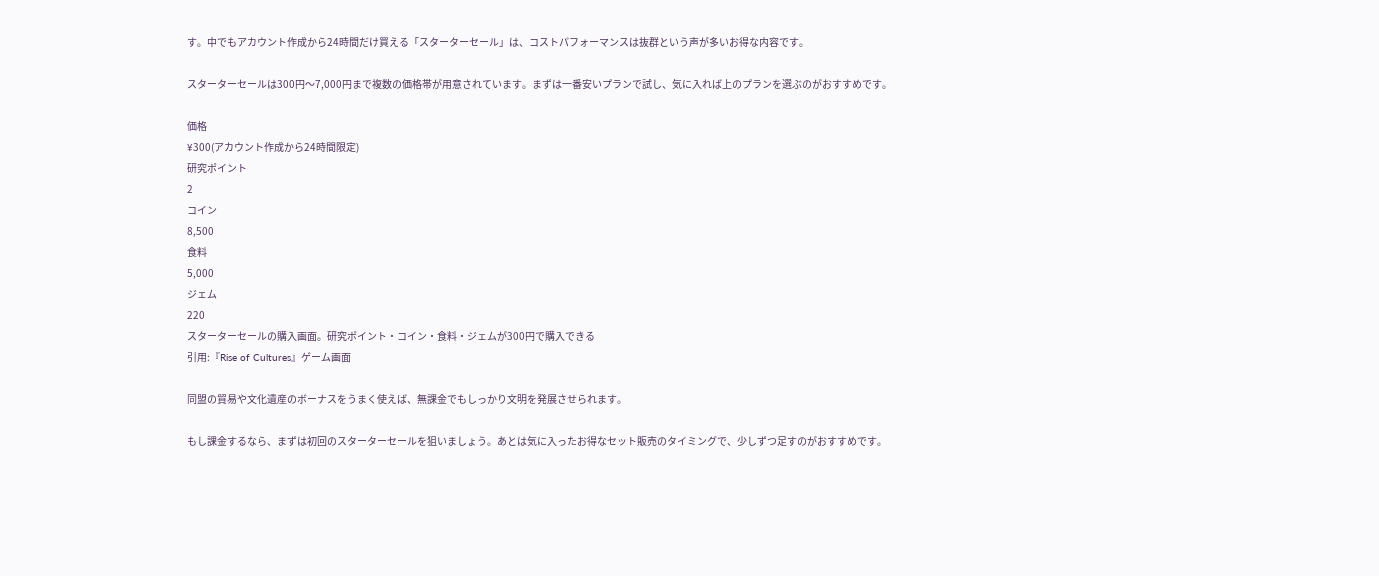す。中でもアカウント作成から24時間だけ買える「スターターセール」は、コストパフォーマンスは抜群という声が多いお得な内容です。

スターターセールは300円〜7,000円まで複数の価格帯が用意されています。まずは一番安いプランで試し、気に入れば上のプランを選ぶのがおすすめです。

価格
¥300(アカウント作成から24時間限定)
研究ポイント
2
コイン
8,500
食料
5,000
ジェム
220
スターターセールの購入画面。研究ポイント・コイン・食料・ジェムが300円で購入できる
引用:『Rise of Cultures』ゲーム画面

同盟の貿易や文化遺産のボーナスをうまく使えば、無課金でもしっかり文明を発展させられます。

もし課金するなら、まずは初回のスターターセールを狙いましょう。あとは気に入ったお得なセット販売のタイミングで、少しずつ足すのがおすすめです。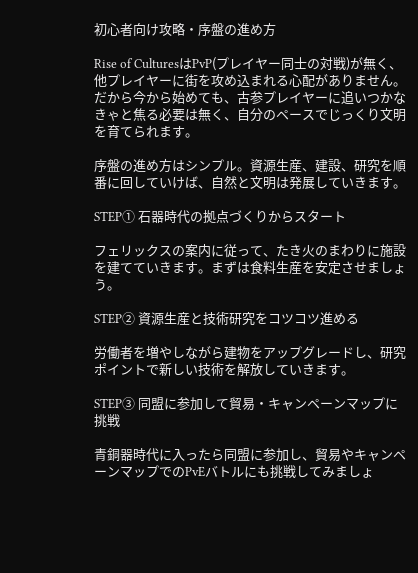初心者向け攻略・序盤の進め方

Rise of CulturesはPvP(プレイヤー同士の対戦)が無く、他プレイヤーに街を攻め込まれる心配がありません。だから今から始めても、古参プレイヤーに追いつかなきゃと焦る必要は無く、自分のペースでじっくり文明を育てられます。

序盤の進め方はシンプル。資源生産、建設、研究を順番に回していけば、自然と文明は発展していきます。

STEP① 石器時代の拠点づくりからスタート

フェリックスの案内に従って、たき火のまわりに施設を建てていきます。まずは食料生産を安定させましょう。

STEP② 資源生産と技術研究をコツコツ進める

労働者を増やしながら建物をアップグレードし、研究ポイントで新しい技術を解放していきます。

STEP③ 同盟に参加して貿易・キャンペーンマップに挑戦

青銅器時代に入ったら同盟に参加し、貿易やキャンペーンマップでのPvEバトルにも挑戦してみましょ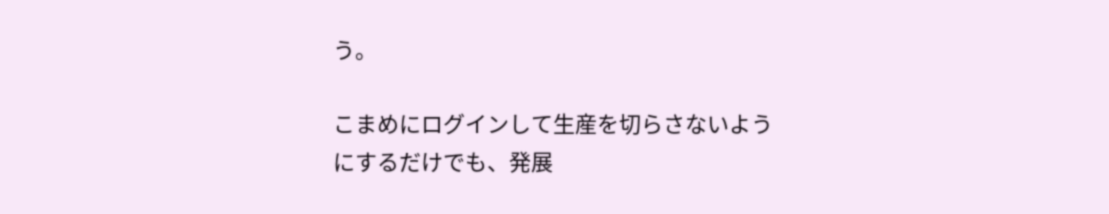う。

こまめにログインして生産を切らさないようにするだけでも、発展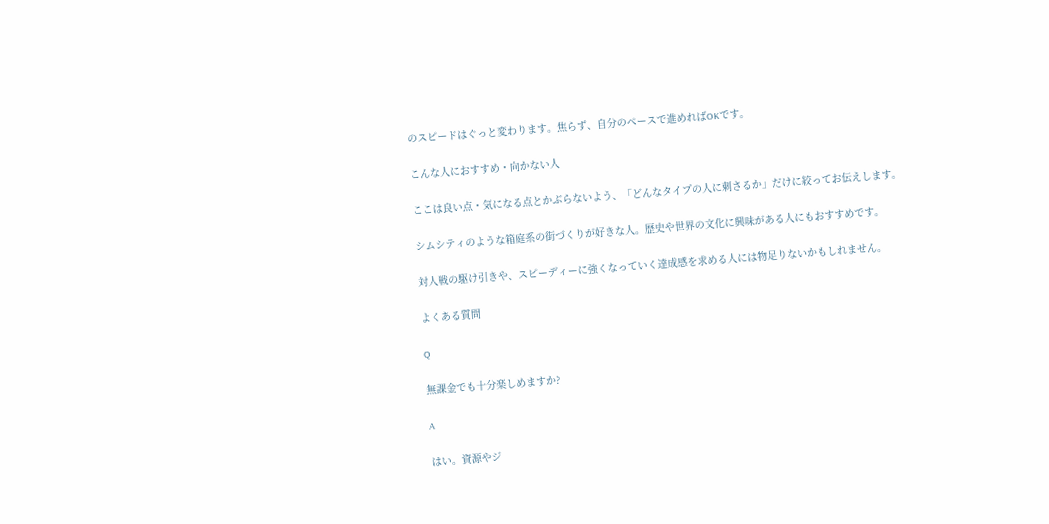のスピードはぐっと変わります。焦らず、自分のペースで進めればOKです。

こんな人におすすめ・向かない人

ここは良い点・気になる点とかぶらないよう、「どんなタイプの人に刺さるか」だけに絞ってお伝えします。

シムシティのような箱庭系の街づくりが好きな人。歴史や世界の文化に興味がある人にもおすすめです。

対人戦の駆け引きや、スピーディーに強くなっていく達成感を求める人には物足りないかもしれません。

よくある質問

Q

無課金でも十分楽しめますか?

A

はい。資源やジ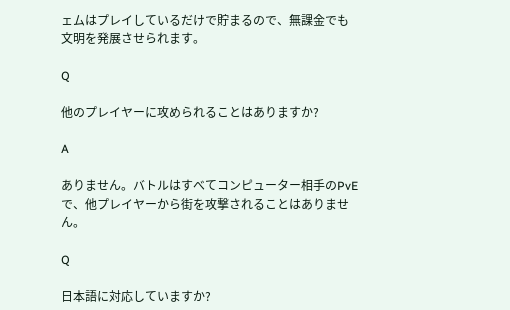ェムはプレイしているだけで貯まるので、無課金でも文明を発展させられます。

Q

他のプレイヤーに攻められることはありますか?

A

ありません。バトルはすべてコンピューター相手のPvEで、他プレイヤーから街を攻撃されることはありません。

Q

日本語に対応していますか?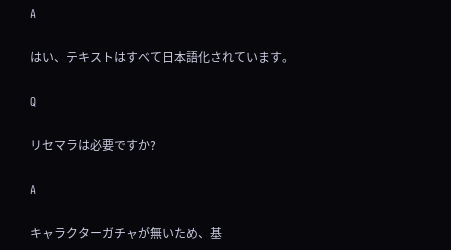A

はい、テキストはすべて日本語化されています。

Q

リセマラは必要ですか?

A

キャラクターガチャが無いため、基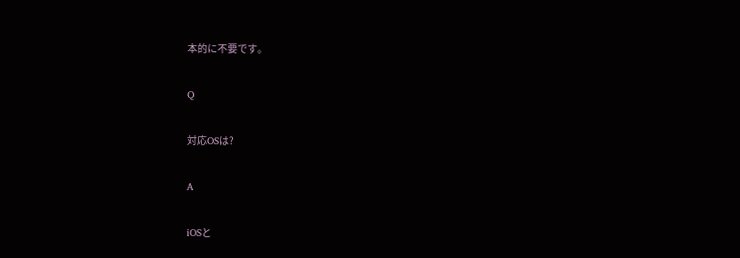本的に不要です。

Q

対応OSは?

A

iOSと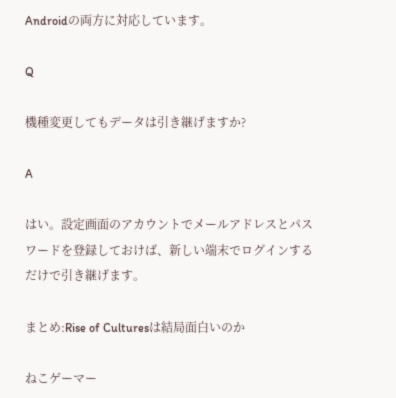Androidの両方に対応しています。

Q

機種変更してもデータは引き継げますか?

A

はい。設定画面のアカウントでメールアドレスとパスワードを登録しておけば、新しい端末でログインするだけで引き継げます。

まとめ:Rise of Culturesは結局面白いのか

ねこゲーマー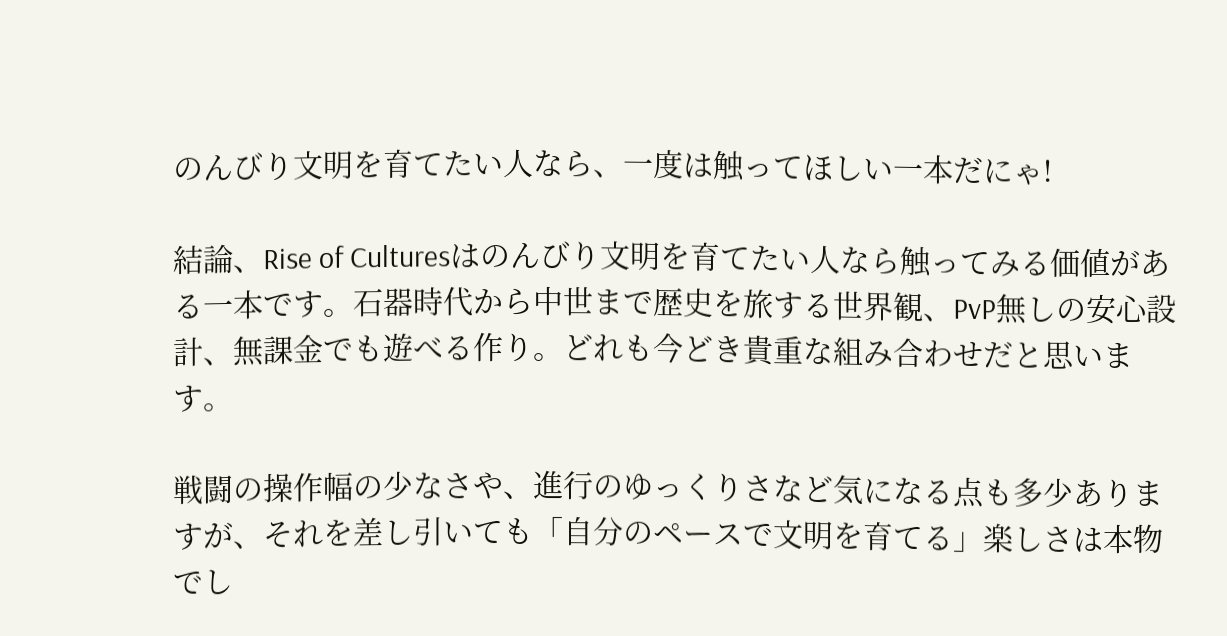のんびり文明を育てたい人なら、一度は触ってほしい一本だにゃ!

結論、Rise of Culturesはのんびり文明を育てたい人なら触ってみる価値がある一本です。石器時代から中世まで歴史を旅する世界観、PvP無しの安心設計、無課金でも遊べる作り。どれも今どき貴重な組み合わせだと思います。

戦闘の操作幅の少なさや、進行のゆっくりさなど気になる点も多少ありますが、それを差し引いても「自分のペースで文明を育てる」楽しさは本物でし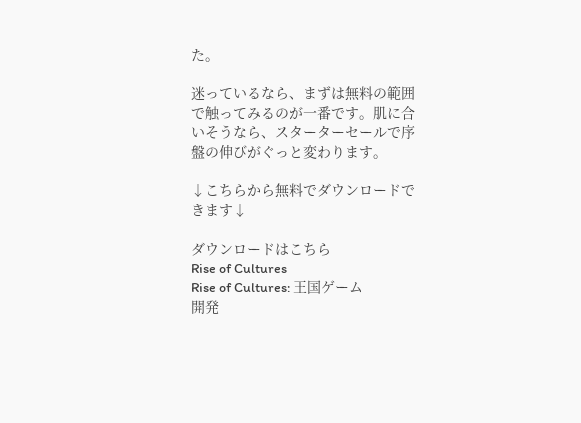た。

迷っているなら、まずは無料の範囲で触ってみるのが一番です。肌に合いそうなら、スターターセールで序盤の伸びがぐっと変わります。

↓こちらから無料でダウンロードできます↓

ダウンロードはこちら
Rise of Cultures
Rise of Cultures: 王国ゲーム
開発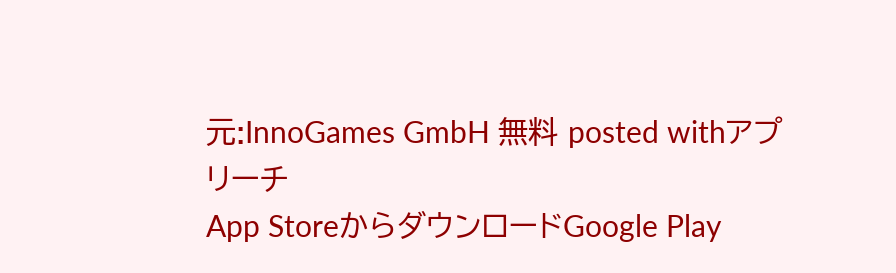元:InnoGames GmbH 無料 posted withアプリーチ
App StoreからダウンロードGoogle Play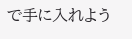で手に入れよう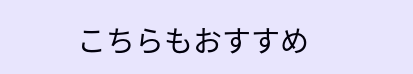こちらもおすすめ